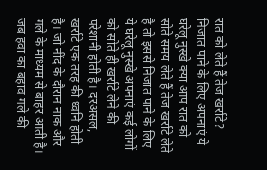रात को लेते हैं तेज खर्राटे? निजात पाने के लिए अपनाएं ये घरेलू नुस्खे क्या आप रात को सोते समय लेते हैं तेज खर्राटे लेते है तो इससे निजात पाने के लिए ये घरेलू नुस्खे अपनाएं कई लोगों को सोते ही खर्राटे लेने की परेशानी होती है। दरअसल, खर्राटे एक तरह की ध्वनि होती है। जो नींद के दौरान नाक और गले के माध्यम से बाहर आती है। जब हवा का बहाव गले की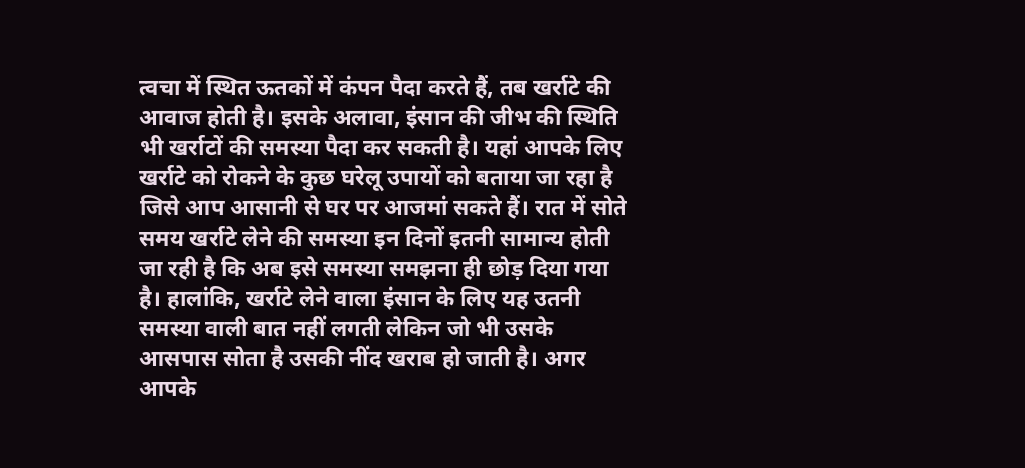त्वचा में स्थित ऊतकों में कंपन पैदा करते हैं, तब खर्राटे की आवाज होती है। इसके अलावा, इंसान की जीभ की स्थिति भी खर्राटों की समस्या पैदा कर सकती है। यहां आपके लिए खर्राटे को रोकने के कुछ घरेलू उपायों को बताया जा रहा है जिसे आप आसानी से घर पर आजमां सकते हैं। रात में सोते समय खर्राटे लेने की समस्‍या इन दिनों इतनी सामान्‍य होती जा रही है कि अब इसे समस्‍या समझना ही छोड़ दिया गया है। हालांकि, खर्राटे लेने वाला इंसान के लिए यह उतनी समस्‍या वाली बात नहीं लगती लेकिन जो भी उसके आसपास सोता है उसकी नींद खराब हो जाती है। अगर आपके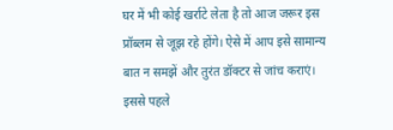घर में भी कोई खर्राटे लेता है तो आज जरूर इस प्रॉब्‍लम से जूझ रहे होंगे। ऐसे में आप इसे सामान्‍य बात न समझें और तुरंत डॉक्‍टर से जांच कराएं। इससे पहले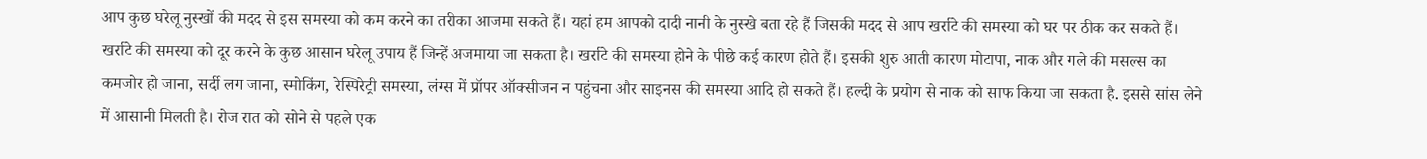आप कुछ घरेलू नुस्‍खों की मदद से इस समस्‍या को कम करने का तरीका आजमा सकते हैं। यहां हम आपको दादी नानी के नुस्‍खे बता रहे हैं जिसकी मदद से आप खर्राटे की समस्‍या को घर पर ठीक कर सकते हैं। खर्राटे की समस्‍या को दूर करने के कुछ आसान घरेलू उपाय हैं जिन्हें अजमाया जा सकता है। खर्राटे की समस्या होने के पीछे कई कारण होते हैं। इसकी शुरु आती कारण मोटापा, नाक और गले की मसल्स का कमजोर हो जाना, सर्दी लग जाना, स्मोकिंग, रेस्पिरेट्री समस्या, लंग्स में प्रॉपर ऑक्सीजन न पहुंचना और साइनस की समस्या आदि हो सकते हैं। हल्‍दी के प्रयोग से नाक को साफ किया जा सकता है. इससे सांस लेने में आसानी मिलती है। रोज रात को सोने से पहले एक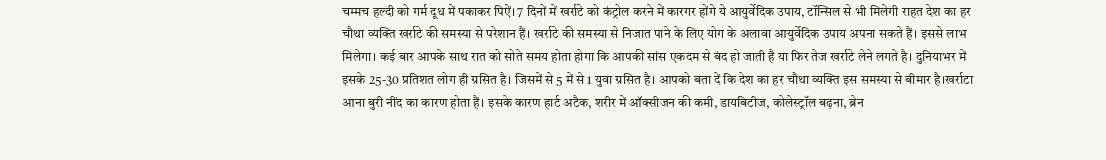चम्‍मच हल्‍दी को गर्म दूध में पकाकर पिऐं। 7 दिनों में खर्राटे को कंट्रोल करने में कारगर होंगे ये आयुर्वेदिक उपाय, टॉन्सिल से भी मिलेगी राहत देश का हर चौथा व्यक्ति खर्राटे की समस्या से परेशान हैं। खर्राटे की समस्या से निजात पाने के लिए योग के अलावा आयुर्वेदिक उपाय अपना सकते हैं। इससे लाभ मिलेगा। कई बार आपके साथ रात को सोते समय होता होगा कि आपकी सांस एकदम से बंद हो जाती है या फिर तेज खर्राटे लेने लगते है। दुनियाभर में इसके 25-30 प्रतिशत लोग ही ग्रसित है। जिसमें से 5 में से 1 युवा ग्रसित है। आपको बता दें कि देश का हर चौथा व्यक्ति इस समस्या से बीमार है।खर्राटा आना बुरी नींद का कारण होता हैं। इसके कारण हार्ट अटैक, शरीर में ऑक्सीजन की कमी, डायबिटीज, कोलेस्ट्रॉल बढ़ना, ब्रेन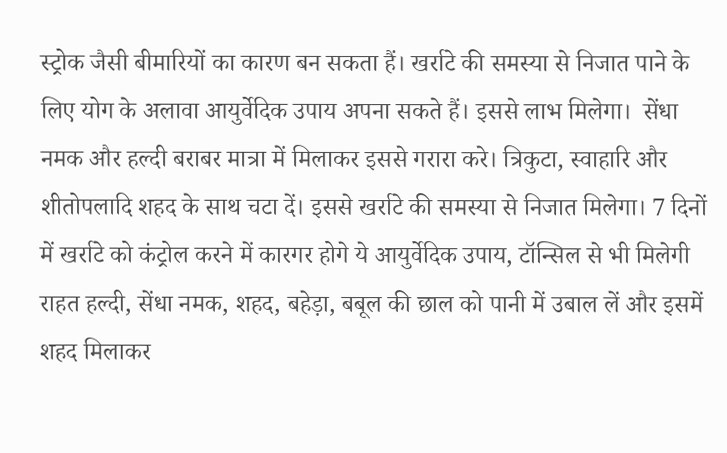स्ट्रोक जैसी बीमारियों का कारण बन सकता हैं। खर्राटे की समस्या से निजात पाने के लिए योग के अलावा आयुर्वेदिक उपाय अपना सकते हैं। इससे लाभ मिलेगा।  सेंधा नमक और हल्दी बराबर मात्रा में मिलाकर इससे गरारा करे। त्रिकुटा, स्वाहारि और शीतोपलादि शहद के साथ चटा दें। इससे खर्राटे की समस्या से निजात मिलेगा। 7 दिनों में खर्राटे को कंट्रोल करने में कारगर होगे ये आयुर्वेदिक उपाय, टॉन्सिल से भी मिलेगी राहत हल्दी, सेंधा नमक, शहद, बहेड़ा, बबूल की छाल को पानी में उबाल लें और इसमें शहद मिलाकर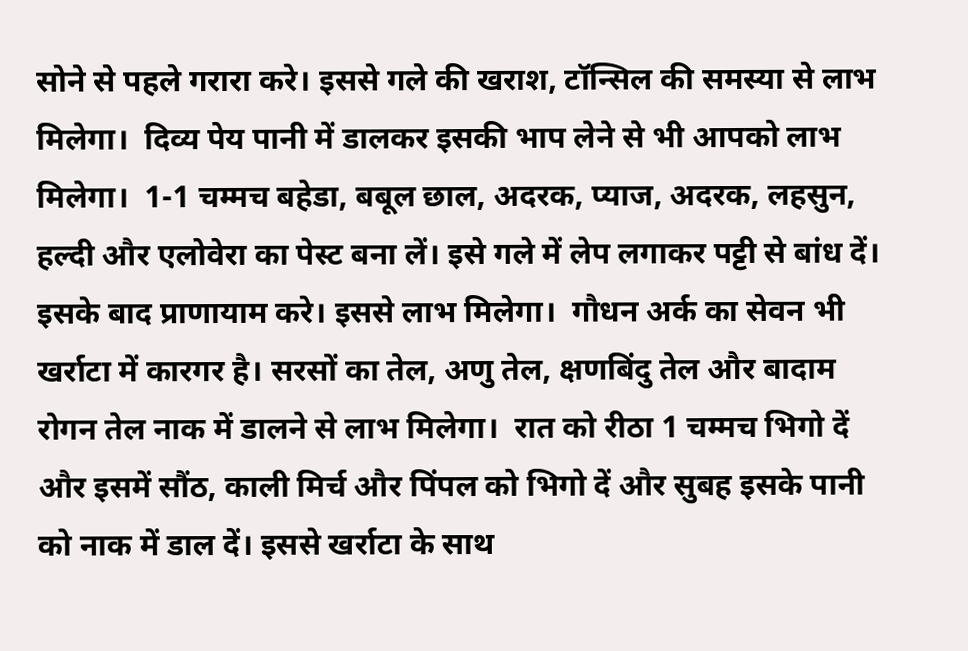सोने से पहले गरारा करे। इससे गले की खराश, टॉन्सिल की समस्या से लाभ मिलेगा।  दिव्य पेय पानी में डालकर इसकी भाप लेने से भी आपको लाभ मिलेगा।  1-1 चम्मच बहेडा, बबूल छाल, अदरक, प्याज, अदरक, लहसुन, हल्दी और एलोवेरा का पेस्ट बना लें। इसे गले में लेप लगाकर पट्टी से बांध दें। इसके बाद प्राणायाम करे। इससे लाभ मिलेगा।  गौधन अर्क का सेवन भी खर्राटा में कारगर है। सरसों का तेल, अणु तेल, क्षणबिंदु तेल और बादाम रोगन तेल नाक में डालने से लाभ मिलेगा।  रात को रीठा 1 चम्मच भिगो दें और इसमें सौंठ, काली मिर्च और पिंपल को भिगो दें और सुबह इसके पानी को नाक में डाल दें। इससे खर्राटा के साथ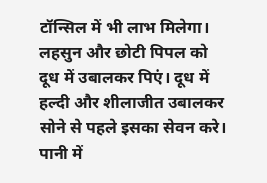टॉन्सिल में भी लाभ मिलेगा। लहसुन और छोटी पिपल को दूध में उबालकर पिएं। दूध में हल्दी और शीलाजीत उबालकर सोने से पहले इसका सेवन करे। पानी में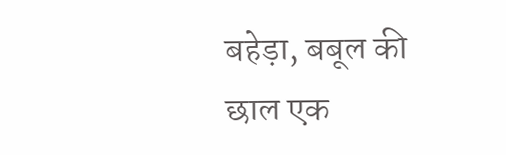बहेड़ा, बबूल की छाल एक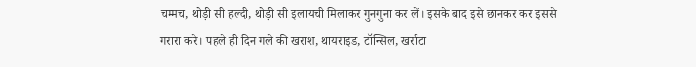चम्मच, थोड़ी सी हल्दी, थोड़ी सी इलायची मिलाकर गुनगुना कर लें। इसके बाद इसे छानकर कर इससे गरारा करे। पहले ही दिन गले की खराश, थायराइड, टॉन्सिल, खर्राटा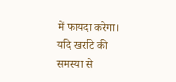में फायदा करेगा। यदि खर्राटे की समस्या से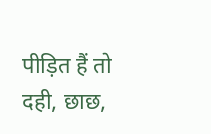पीड़ित हैं तो दही, छाछ,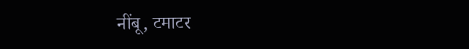नींबू, टमाटर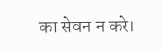का सेवन न करे।